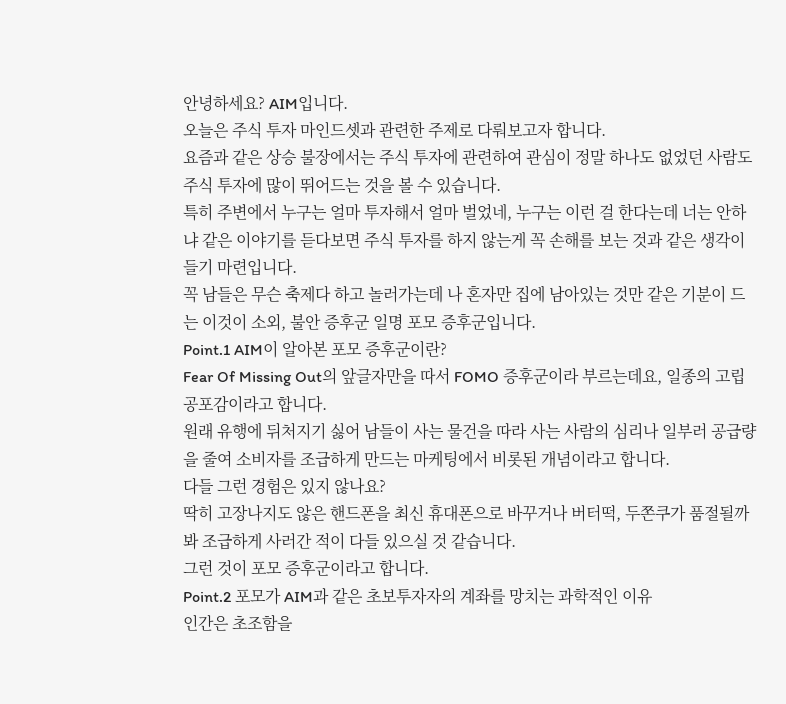안녕하세요? AIM입니다.
오늘은 주식 투자 마인드셋과 관련한 주제로 다뤄보고자 합니다.
요즘과 같은 상승 불장에서는 주식 투자에 관련하여 관심이 정말 하나도 없었던 사람도 주식 투자에 많이 뛰어드는 것을 볼 수 있습니다.
특히 주변에서 누구는 얼마 투자해서 얼마 벌었네, 누구는 이런 걸 한다는데 너는 안하냐 같은 이야기를 듣다보면 주식 투자를 하지 않는게 꼭 손해를 보는 것과 같은 생각이 들기 마련입니다.
꼭 남들은 무슨 축제다 하고 놀러가는데 나 혼자만 집에 남아있는 것만 같은 기분이 드는 이것이 소외, 불안 증후군 일명 포모 증후군입니다.
Point.1 AIM이 알아본 포모 증후군이란?
Fear Of Missing Out의 앞글자만을 따서 FOMO 증후군이라 부르는데요, 일종의 고립 공포감이라고 합니다.
원래 유행에 뒤처지기 싫어 남들이 사는 물건을 따라 사는 사람의 심리나 일부러 공급량을 줄여 소비자를 조급하게 만드는 마케팅에서 비롯된 개념이라고 합니다.
다들 그런 경험은 있지 않나요?
딱히 고장나지도 않은 핸드폰을 최신 휴대폰으로 바꾸거나 버터떡, 두쫀쿠가 품절될까봐 조급하게 사러간 적이 다들 있으실 것 같습니다.
그런 것이 포모 증후군이라고 합니다.
Point.2 포모가 AIM과 같은 초보투자자의 계좌를 망치는 과학적인 이유
인간은 초조함을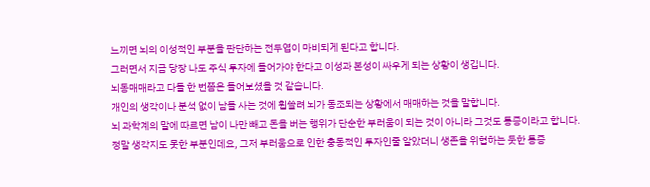느끼면 뇌의 이성적인 부분을 판단하는 전두엽이 마비되게 된다고 합니다.
그러면서 지금 당장 나도 주식 투자에 들어가야 한다고 이성과 본성이 싸우게 되는 상황이 생깁니다.
뇌동매매라고 다들 한 번쯤은 들어보셨을 것 같습니다.
개인의 생각이나 분석 없이 남들 사는 것에 휩쓸려 뇌가 동조되는 상황에서 매매하는 것을 말합니다.
뇌 과학계의 말에 따르면 남이 나만 빼고 돈을 버는 행위가 단순한 부러움이 되는 것이 아니라 그것도 통증이라고 합니다.
정말 생각지도 못한 부분인데요, 그저 부러움으로 인한 충동적인 투자인줄 알았더니 생존을 위협하는 듯한 통증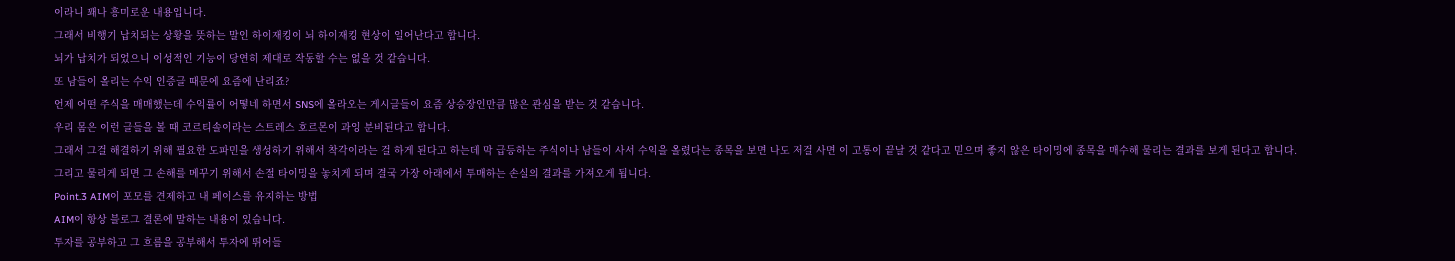이라니 꽤나 흥미로운 내용입니다.
그래서 비행기 납치되는 상황을 뜻하는 말인 하이재킹이 뇌 하이재킹 현상이 일어난다고 합니다.
뇌가 납치가 되었으니 이성적인 기능이 당연히 제대로 작동할 수는 없을 것 같습니다.
또 남들이 올리는 수익 인증글 때문에 요즘에 난리죠?
언제 어떤 주식을 매매했는데 수익률이 어떻네 하면서 SNS에 올라오는 게시글들이 요즘 상승장인만큼 많은 관심을 받는 것 같습니다.
우리 몸은 이런 글들을 볼 때 코르티솔이라는 스트레스 호르몬이 과잉 분비된다고 합니다.
그래서 그걸 해결하기 위해 필요한 도파민을 생성하기 위해서 착각이라는 걸 하게 된다고 하는데 막 급등하는 주식이나 남들이 사서 수익을 올렸다는 종목을 보면 나도 저걸 사면 이 고통이 끝날 것 같다고 믿으며 좋지 않은 타이밍에 종목을 매수해 물리는 결과를 보게 된다고 합니다.
그리고 물리게 되면 그 손해를 메꾸기 위해서 손절 타이밍을 놓치게 되며 결국 가장 아래에서 투매하는 손실의 결과를 가져오게 됩니다.
Point.3 AIM이 포모를 견제하고 내 페이스를 유지하는 방법
AIM이 항상 블로그 결론에 말하는 내용이 있습니다.
투자를 공부하고 그 흐름을 공부해서 투자에 뛰어들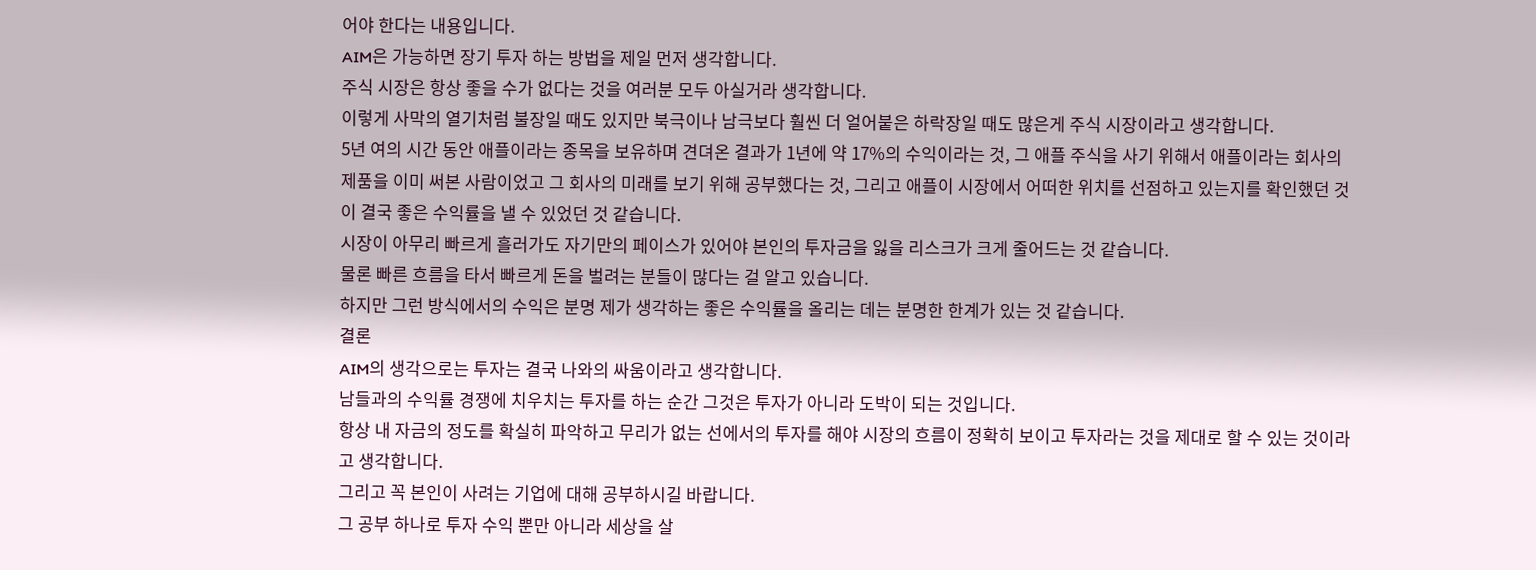어야 한다는 내용입니다.
AIM은 가능하면 장기 투자 하는 방법을 제일 먼저 생각합니다.
주식 시장은 항상 좋을 수가 없다는 것을 여러분 모두 아실거라 생각합니다.
이렇게 사막의 열기처럼 불장일 때도 있지만 북극이나 남극보다 훨씬 더 얼어붙은 하락장일 때도 많은게 주식 시장이라고 생각합니다.
5년 여의 시간 동안 애플이라는 종목을 보유하며 견뎌온 결과가 1년에 약 17%의 수익이라는 것, 그 애플 주식을 사기 위해서 애플이라는 회사의 제품을 이미 써본 사람이었고 그 회사의 미래를 보기 위해 공부했다는 것, 그리고 애플이 시장에서 어떠한 위치를 선점하고 있는지를 확인했던 것이 결국 좋은 수익률을 낼 수 있었던 것 같습니다.
시장이 아무리 빠르게 흘러가도 자기만의 페이스가 있어야 본인의 투자금을 잃을 리스크가 크게 줄어드는 것 같습니다.
물론 빠른 흐름을 타서 빠르게 돈을 벌려는 분들이 많다는 걸 알고 있습니다.
하지만 그런 방식에서의 수익은 분명 제가 생각하는 좋은 수익률을 올리는 데는 분명한 한계가 있는 것 같습니다.
결론
AIM의 생각으로는 투자는 결국 나와의 싸움이라고 생각합니다.
남들과의 수익률 경쟁에 치우치는 투자를 하는 순간 그것은 투자가 아니라 도박이 되는 것입니다.
항상 내 자금의 정도를 확실히 파악하고 무리가 없는 선에서의 투자를 해야 시장의 흐름이 정확히 보이고 투자라는 것을 제대로 할 수 있는 것이라고 생각합니다.
그리고 꼭 본인이 사려는 기업에 대해 공부하시길 바랍니다.
그 공부 하나로 투자 수익 뿐만 아니라 세상을 살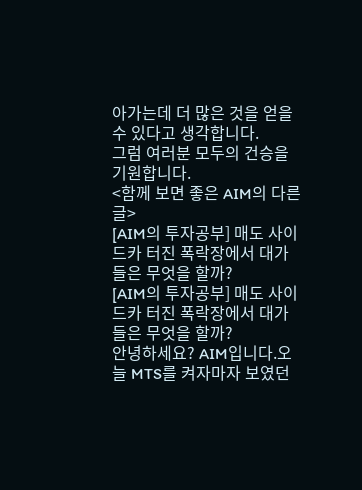아가는데 더 많은 것을 얻을 수 있다고 생각합니다.
그럼 여러분 모두의 건승을 기원합니다.
<함께 보면 좋은 AIM의 다른 글>
[AIM의 투자공부] 매도 사이드카 터진 폭락장에서 대가들은 무엇을 할까?
[AIM의 투자공부] 매도 사이드카 터진 폭락장에서 대가들은 무엇을 할까?
안녕하세요? AIM입니다.오늘 MTS를 켜자마자 보였던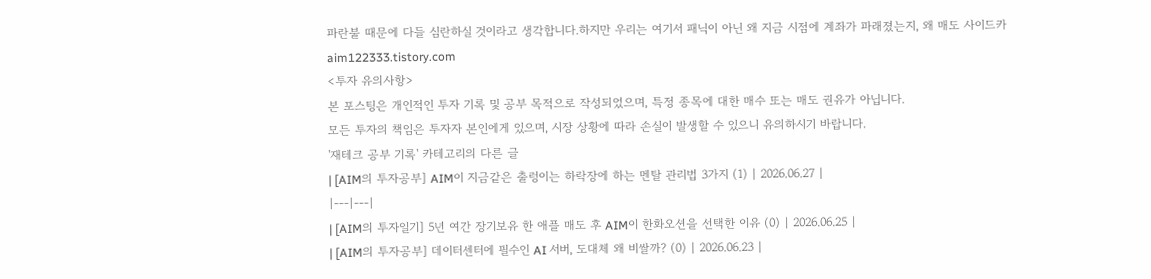파란불 때문에 다들 심란하실 것이라고 생각합니다.하지만 우리는 여기서 패닉이 아닌 왜 지금 시점에 계좌가 파래졌는지, 왜 매도 사이드카
aim122333.tistory.com
<투자 유의사항>
본 포스팅은 개인적인 투자 기록 및 공부 목적으로 작성되었으며, 특정 종목에 대한 매수 또는 매도 권유가 아닙니다.
모든 투자의 책임은 투자자 본인에게 있으며, 시장 상황에 따라 손실이 발생할 수 있으니 유의하시기 바랍니다.
'재테크 공부 기록' 카테고리의 다른 글
| [AIM의 투자공부] AIM이 지금같은 출렁이는 하락장에 하는 멘탈 관리법 3가지 (1) | 2026.06.27 |
|---|---|
| [AIM의 투자일기] 5년 여간 장기보유 한 애플 매도 후 AIM이 한화오션을 선택한 이유 (0) | 2026.06.25 |
| [AIM의 투자공부] 데이터센터에 필수인 AI 서버, 도대체 왜 비쌀까? (0) | 2026.06.23 |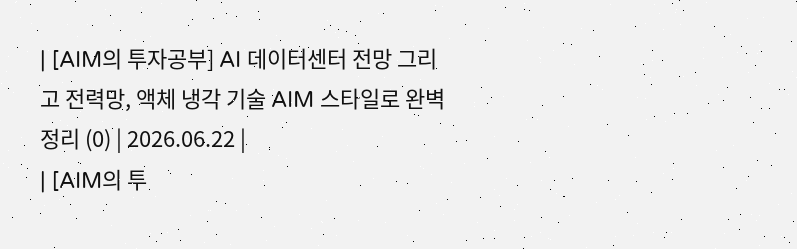| [AIM의 투자공부] AI 데이터센터 전망 그리고 전력망, 액체 냉각 기술 AIM 스타일로 완벽 정리 (0) | 2026.06.22 |
| [AIM의 투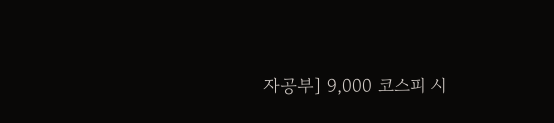자공부] 9,000 코스피 시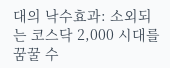대의 낙수효과: 소외되는 코스닥 2,000 시대를 꿈꿀 수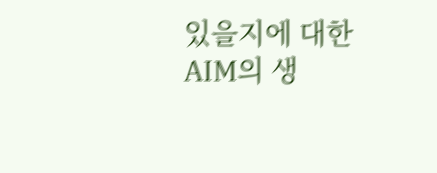있을지에 대한 AIM의 생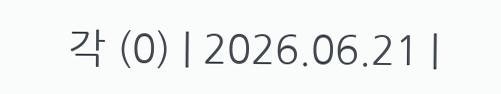각 (0) | 2026.06.21 |